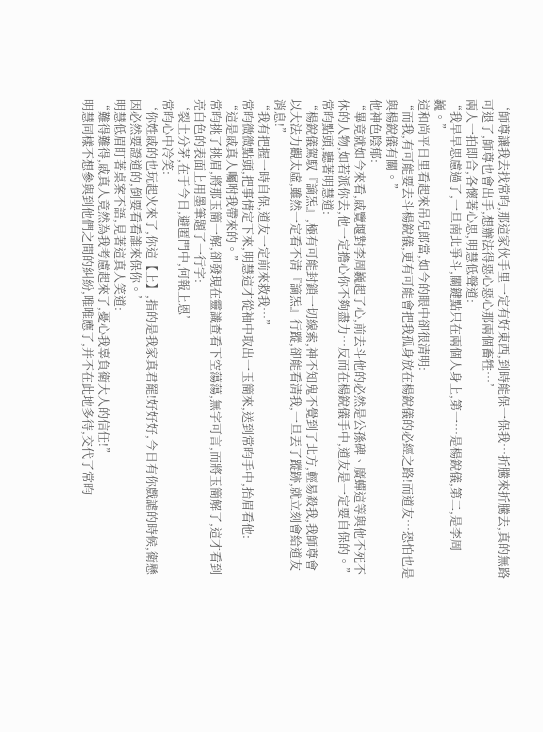‘師尊讓我去找常昀,那這家伙手里一定有好東西,到時能保一保我…折騰來折騰去,真的無路可退了,師尊也會出手,想辦法得惡心惡心那兩個畜牲…’
兩人一拍即合,各懷著心思,明慧低聲道:
“我早早思慮過了,一旦南北爭斗,關鍵點只在兩個人身上,第一…是楊銳儀,第二,是李周巍。”
這和尚平日里看起來吊兒郎當,如今的眼中卻很清明:
“而我,有可能要去斗楊銳儀,更有可能會把我孤身放在楊銳儀的必經之路!而道友…恐怕也是與楊銳儀有關。”
他神色陰郁:
“畢竟就如今來看,戚覽堰對李周巍起了心,前去斗他的必然是公孫碑、廣蟬這等與他不死不休的人物,如若派你去,他一定擔心你不夠盡力…反而在楊銳儀手中,道友是一定要自保的。”
常昀點頭,聽著明慧道:
“楊銳儀駕馭『謫炁』,極有可能封鎖一切線索,神不知鬼不覺到了北方,輕易殺我,我師尊會以大法力觀太虛,雖然一定看不清『謫炁』行蹤,卻能看清我,一旦丟了蹤跡,就立刻會給道友消息!”
“我有把握一時自保,道友一定前來救我…”
常昀微微點頭,把事情定下來,明慧這才從袖中取出一玉簡來,送到常昀手中,抬眉看他:
“這是戚真人囑咐我帶來的。”
常昀挑了挑眉,將那玉簡一解,卻發現在靈識查看下空蕩蕩,無字可言,而將玉簡解了,這才看到亮白色的表面上用墨筆題了一行字:
‘裂土分茅,在于今日,避匿門中,何報上恩’
常昀心中冷笑:
‘你姓戚的也玩起火來了,你這【上】,指的是我家真君罷!好好好,今日有你戲謔的時候,衛懸因必然要證道的,倒要看看誰來保你。’
明慧低眉盯著桌案不語,見著這真人笑道:
“難得難得,戚真人竟然為我考慮起來了,憂心我辜負衛大人的信任!”
明慧同樣不想參與到他們之間的糾紛,唯唯應了,并不在此地多待,交代了常昀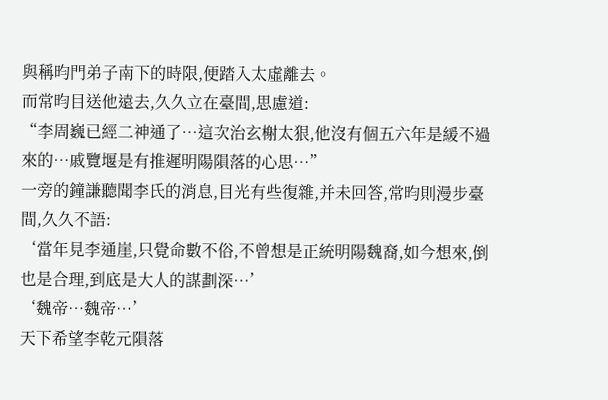與稱昀門弟子南下的時限,便踏入太虛離去。
而常昀目送他遠去,久久立在臺間,思慮道:
“李周巍已經二神通了…這次治玄榭太狠,他沒有個五六年是緩不過來的…戚覽堰是有推遲明陽隕落的心思…”
一旁的鐘謙聽聞李氏的消息,目光有些復雜,并未回答,常昀則漫步臺間,久久不語:
‘當年見李通崖,只覺命數不俗,不曾想是正統明陽魏裔,如今想來,倒也是合理,到底是大人的謀劃深…’
‘魏帝…魏帝…’
天下希望李乾元隕落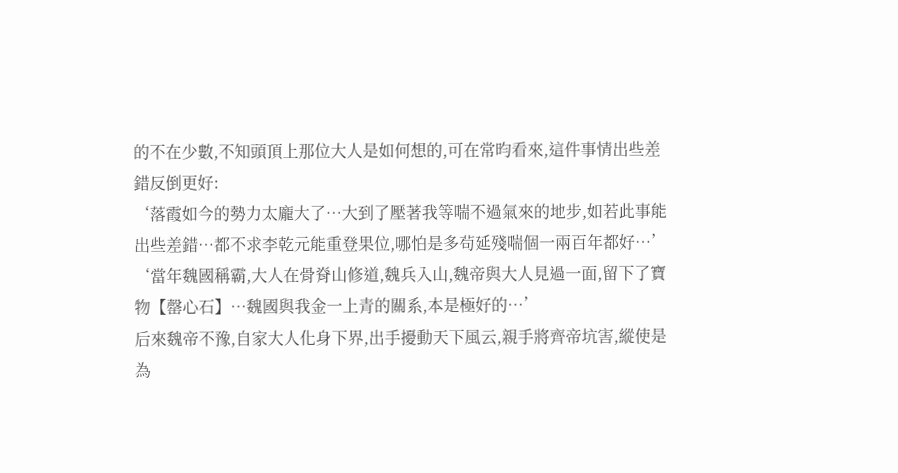的不在少數,不知頭頂上那位大人是如何想的,可在常昀看來,這件事情出些差錯反倒更好:
‘落霞如今的勢力太龐大了…大到了壓著我等喘不過氣來的地步,如若此事能出些差錯…都不求李乾元能重登果位,哪怕是多茍延殘喘個一兩百年都好…’
‘當年魏國稱霸,大人在骨脊山修道,魏兵入山,魏帝與大人見過一面,留下了寶物【罄心石】…魏國與我金一上青的關系,本是極好的…’
后來魏帝不豫,自家大人化身下界,出手擾動天下風云,親手將齊帝坑害,縱使是為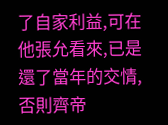了自家利益,可在他張允看來,已是還了當年的交情,否則齊帝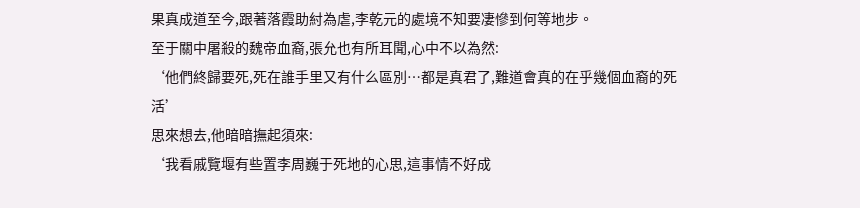果真成道至今,跟著落霞助紂為虐,李乾元的處境不知要凄慘到何等地步。
至于關中屠殺的魏帝血裔,張允也有所耳聞,心中不以為然:
‘他們終歸要死,死在誰手里又有什么區別…都是真君了,難道會真的在乎幾個血裔的死活’
思來想去,他暗暗撫起須來:
‘我看戚覽堰有些置李周巍于死地的心思,這事情不好成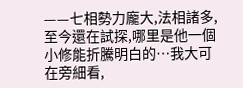——七相勢力龐大,法相諸多,至今還在試探,哪里是他一個小修能折騰明白的…我大可在旁細看,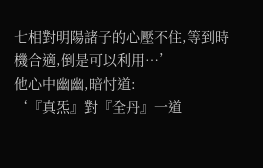七相對明陽諸子的心壓不住,等到時機合適,倒是可以利用…’
他心中幽幽,暗忖道:
‘『真炁』對『全丹』一道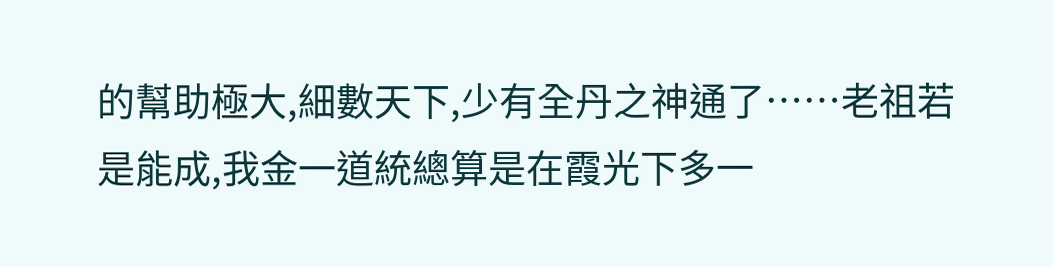的幫助極大,細數天下,少有全丹之神通了……老祖若是能成,我金一道統總算是在霞光下多一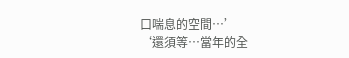口喘息的空間…’
‘還須等…當年的全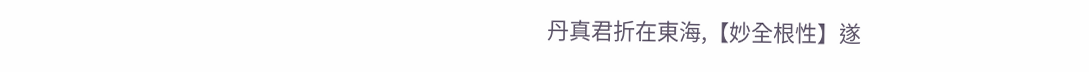丹真君折在東海,【妙全根性】遂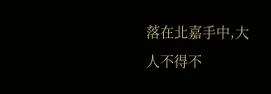落在北嘉手中,大人不得不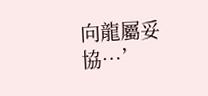向龍屬妥協…’